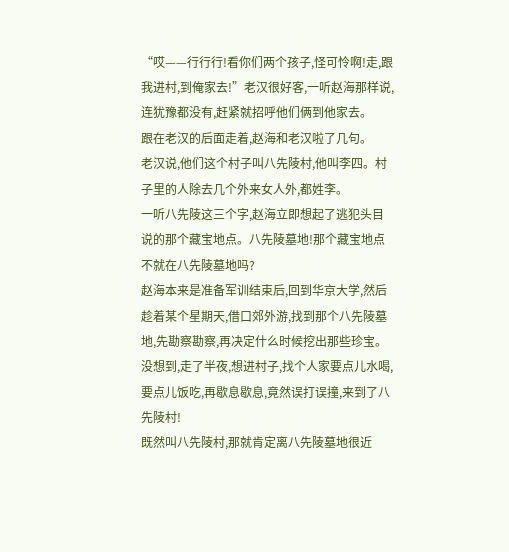“哎——行行行!看你们两个孩子,怪可怜啊!走,跟我进村,到俺家去!”老汉很好客,一听赵海那样说,连犹豫都没有,赶紧就招呼他们俩到他家去。
跟在老汉的后面走着,赵海和老汉啦了几句。
老汉说,他们这个村子叫八先陵村,他叫李四。村子里的人除去几个外来女人外,都姓李。
一听八先陵这三个字,赵海立即想起了逃犯头目说的那个藏宝地点。八先陵墓地!那个藏宝地点不就在八先陵墓地吗?
赵海本来是准备军训结束后,回到华京大学,然后趁着某个星期天,借口郊外游,找到那个八先陵墓地,先勘察勘察,再决定什么时候挖出那些珍宝。
没想到,走了半夜,想进村子,找个人家要点儿水喝,要点儿饭吃,再歇息歇息,竟然误打误撞,来到了八先陵村!
既然叫八先陵村,那就肯定离八先陵墓地很近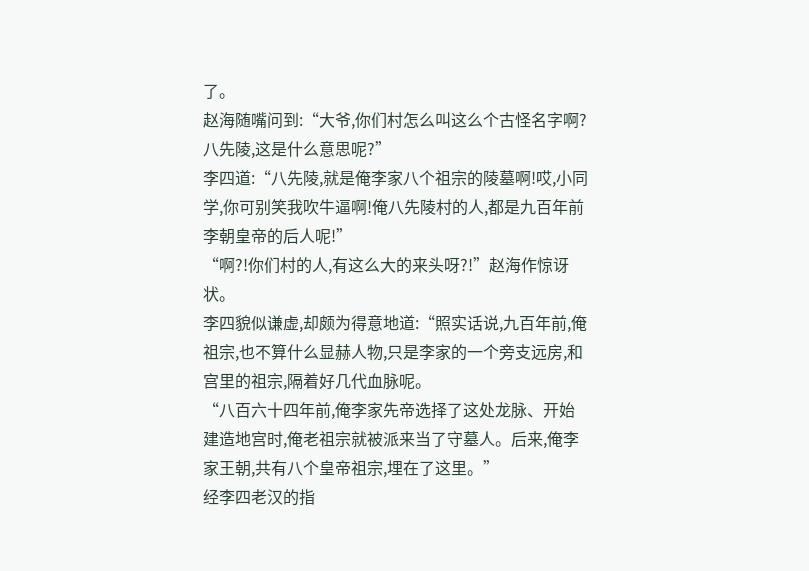了。
赵海随嘴问到:“大爷,你们村怎么叫这么个古怪名字啊?八先陵,这是什么意思呢?”
李四道:“八先陵,就是俺李家八个祖宗的陵墓啊!哎,小同学,你可别笑我吹牛逼啊!俺八先陵村的人,都是九百年前李朝皇帝的后人呢!”
“啊?!你们村的人,有这么大的来头呀?!”赵海作惊讶状。
李四貌似谦虚,却颇为得意地道:“照实话说,九百年前,俺祖宗,也不算什么显赫人物,只是李家的一个旁支远房,和宫里的祖宗,隔着好几代血脉呢。
“八百六十四年前,俺李家先帝选择了这处龙脉、开始建造地宫时,俺老祖宗就被派来当了守墓人。后来,俺李家王朝,共有八个皇帝祖宗,埋在了这里。”
经李四老汉的指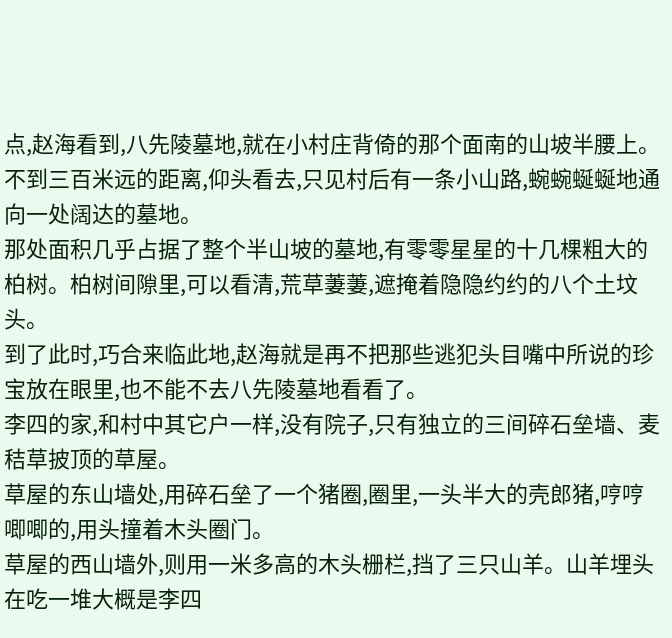点,赵海看到,八先陵墓地,就在小村庄背倚的那个面南的山坡半腰上。
不到三百米远的距离,仰头看去,只见村后有一条小山路,蜿蜿蜒蜒地通向一处阔达的墓地。
那处面积几乎占据了整个半山坡的墓地,有零零星星的十几棵粗大的柏树。柏树间隙里,可以看清,荒草萋萋,遮掩着隐隐约约的八个土坟头。
到了此时,巧合来临此地,赵海就是再不把那些逃犯头目嘴中所说的珍宝放在眼里,也不能不去八先陵墓地看看了。
李四的家,和村中其它户一样,没有院子,只有独立的三间碎石垒墙、麦秸草披顶的草屋。
草屋的东山墙处,用碎石垒了一个猪圈,圈里,一头半大的壳郎猪,哼哼唧唧的,用头撞着木头圈门。
草屋的西山墙外,则用一米多高的木头栅栏,挡了三只山羊。山羊埋头在吃一堆大概是李四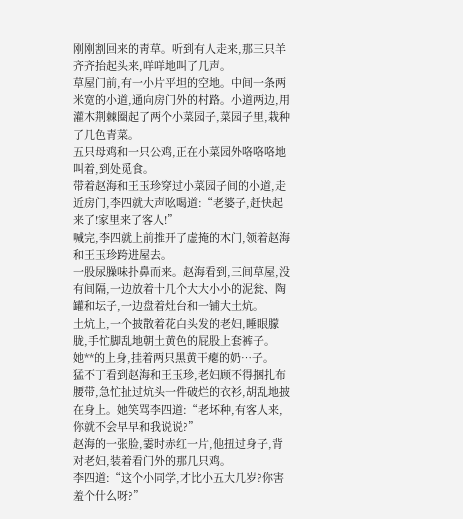刚刚割回来的靑草。听到有人走来,那三只羊齐齐抬起头来,咩咩地叫了几声。
草屋门前,有一小片平坦的空地。中间一条两米宽的小道,通向房门外的村路。小道两边,用灌木荆棘圈起了两个小菜园子,菜园子里,栽种了几色青菜。
五只母鸡和一只公鸡,正在小菜园外咯咯咯地叫着,到处觅食。
带着赵海和王玉珍穿过小菜园子间的小道,走近房门,李四就大声吆喝道:“老婆子,赶快起来了!家里来了客人!”
喊完,李四就上前推开了虚掩的木门,领着赵海和王玉珍跨进屋去。
一股尿臊味扑鼻而来。赵海看到,三间草屋,没有间隔,一边放着十几个大大小小的泥瓮、陶罐和坛子,一边盘着灶台和一铺大土炕。
土炕上,一个披散着花白头发的老妇,睡眼朦胧,手忙脚乱地朝土黄色的屁股上套裤子。她**的上身,挂着两只黑黄干瘪的奶…子。
猛不丁看到赵海和王玉珍,老妇顾不得捆扎布腰带,急忙扯过炕头一件破烂的衣衫,胡乱地披在身上。她笑骂李四道:“老坏种,有客人来,你就不会早早和我说说?”
赵海的一张脸,霎时赤红一片,他扭过身子,背对老妇,装着看门外的那几只鸡。
李四道:“这个小同学,才比小五大几岁?你害羞个什么呀?”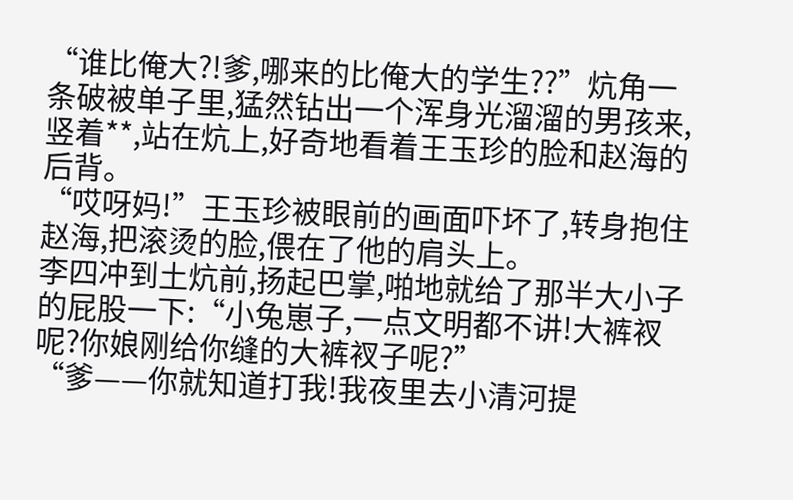“谁比俺大?!爹,哪来的比俺大的学生??”炕角一条破被单子里,猛然钻出一个浑身光溜溜的男孩来,竖着**,站在炕上,好奇地看着王玉珍的脸和赵海的后背。
“哎呀妈!”王玉珍被眼前的画面吓坏了,转身抱住赵海,把滚烫的脸,偎在了他的肩头上。
李四冲到土炕前,扬起巴掌,啪地就给了那半大小子的屁股一下:“小兔崽子,一点文明都不讲!大裤衩呢?你娘刚给你缝的大裤衩子呢?”
“爹——你就知道打我!我夜里去小清河提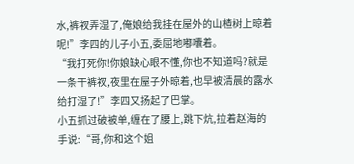水,裤衩弄湿了,俺娘给我挂在屋外的山楂树上晾着呢!”李四的儿子小五,委屈地嘟囔着。
“我打死你!你娘缺心眼不懂,你也不知道吗?就是一条干裤衩,夜里在屋子外晾着,也早被清晨的露水给打湿了!”李四又扬起了巴掌。
小五抓过破被单,缠在了腰上,跳下炕,拉着赵海的手说:“哥,你和这个姐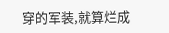穿的军装,就算烂成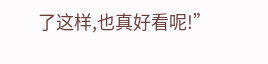了这样,也真好看呢!”